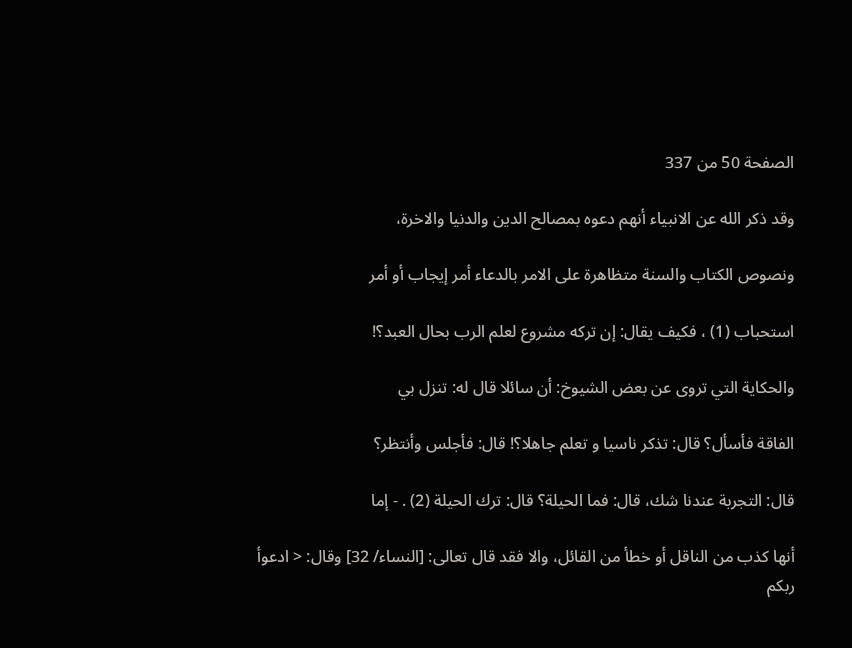الصفحة 50 من 337

وقد ذكر الله عن الانبياء أنهم دعوه بمصالح الدين والدنيا والاخرة،

ونصوص الكتاب والسنة متظاهرة على الامر بالدعاء أمر إيجاب أو أمر

استحباب (1) ، فكيف يقال: إن تركه مشروع لعلم الرب بحال العبد؟!

والحكاية التي تروى عن بعض الشيوخ: أن سائلا قال له: تنزل بي

الفاقة فأسأل؟ قال: تذكر ناسيا و تعلم جاهلا؟! قال: فأجلس وأنتظر؟

قال: التجربة عندنا شك، قال: فما الحيلة؟ قال: ترك الحيلة (2) . - إما

أنها كذب من الناقل أو خطأ من القائل، والا فقد قال تعالى: [النساء/ 32] وقال: < ادعوأ ربكم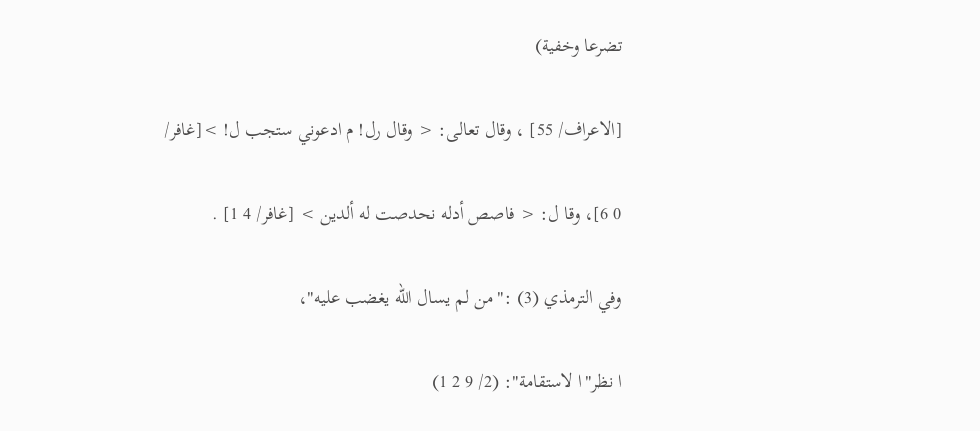تضرعا وخفية)

[الاعراف/ 55] ، وقال تعالى: < وقال رل! م ادعوني ستجب ل! >[غافر/

0 6]، وقا ل: < فاصص أدله نحدصت له ألدين > [غافر/ 4 1] .

وفي الترمذي (3) :"من لم يسال الله يغضب عليه"،

ا نظر"ا لاستقامة": (2/ 9 2 1)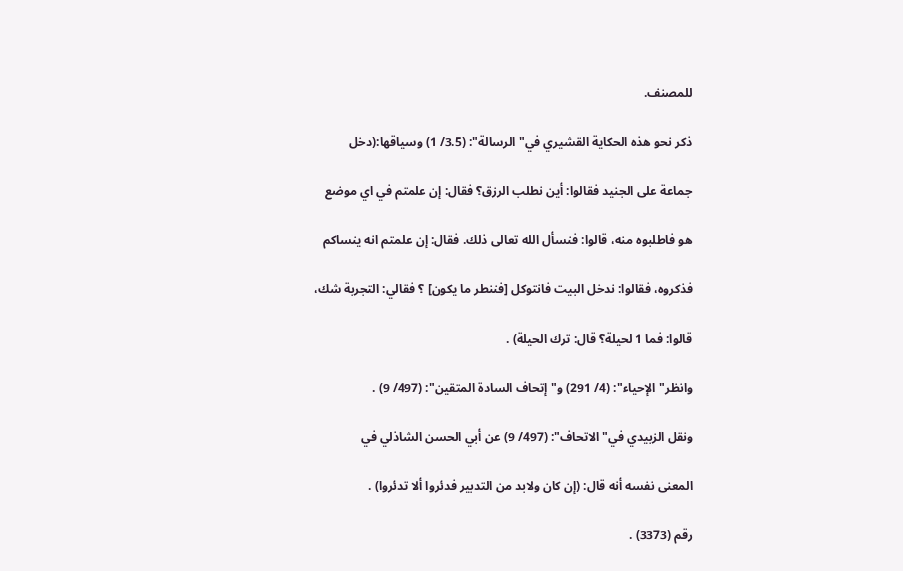للمصنف.

ذكر نحو هذه الحكاية القشيري في"الرسالة": (3.5/ 1) وسياقها:(دخل

جماعة على الجنيد فقالوا: أين نطلب الرزق؟ فقال: إن علمتم في اي موضع

هو فاطلبوه منه، قالوا: فنسأل الله تعالى ذلك. فقال: إن علمتم انه ينساكم

فذكروه، فقالوا: ندخل البيت فانتوكل [فننطر ما يكون] ؟ فقالي: التجربة شك،

قالوا: فما 1 لحيلة؟ قال: ترك الحيلة) .

وانظر"الإحياء": (4/ 291) و"إتحاف السادة المتقين": (497/ 9) .

ونقل الزبيدي في"الاتحاف": (497/ 9) عن أبي الحسن الشاذلي في

المعنى نفسه أنه قال: (إن كان ولابد من التدبير فدئروا ألا تدئروا) .

رقم (3373) .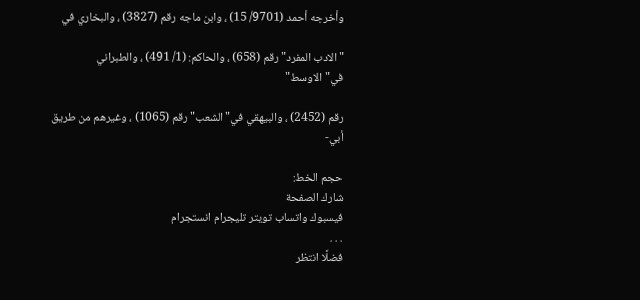وأخرجه أحمد (9701/ 15) ، وابن ماجه رقم (3827) ، والبخاري في

"الادب المفرد"رقم (658) ، والحاكم: (1/ 491) ، والطبراني في"الاوسط"

رقم (2452) ، والبيهقي في"الشعب"رقم (1065) ، وغيرهم من طريق أبي-

حجم الخط:
شارك الصفحة
فيسبوك واتساب تويتر تليجرام انستجرام
. . .
فضلًا انتظر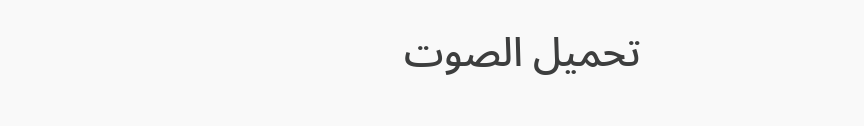تحميل الصوت